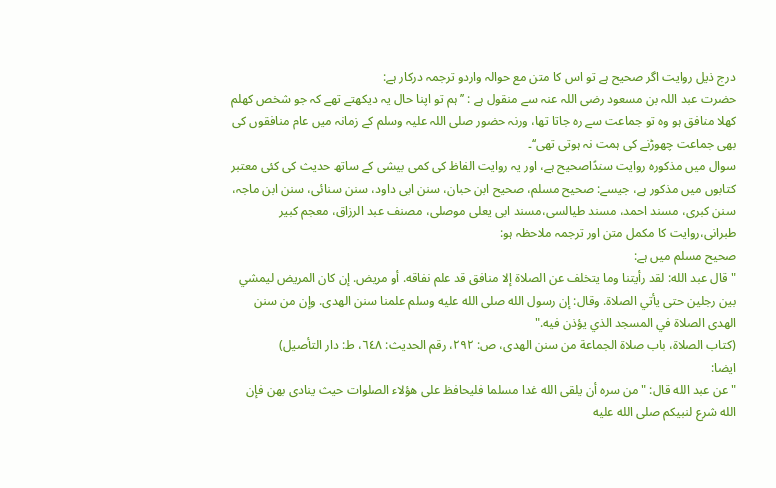درج ذیل روایت اگر صحیح ہے تو اس کا متن مع حوالہ واردو ترجمہ درکار ہے:
حضرت عبد اللہ بن مسعود رضی اللہ عنہ سے منقول ہے : ’’ہم تو اپنا حال یہ دیکھتے تھے کہ جو شخص کھلم کھلا منافق ہو وہ تو جماعت سے رہ جاتا تھا، ورنہ حضور صلی اللہ علیہ وسلم کے زمانہ میں عام منافقوں کی بھی جماعت چھوڑنے کی ہمت نہ ہوتی تھی‘‘۔
سوال میں مذکورہ روایت سندًاصحیح ہے، اور یہ روایت الفاظ کی کمی بیشی کے ساتھ حدیث کی کئی معتبر کتابوں میں مذکور ہے، جیسے: صحیح مسلم، صحیح ابن حبان، سنن ابی داود، سنن سنائی، سنن ابن ماجہ، سنن کبری، مسند احمد، مسند طیالسی،مسند ابی یعلی موصلی، مصنف عبد الرزاق، معجم کبیر طبرانی،روایت کا مکمل متن اور ترجمہ ملاحظہ ہو:
صحیح مسلم میں ہے:
"قال عبد الله: لقد رأيتنا وما يتخلف عن الصلاة إلا منافق قد علم نفاقه. أو مريض. إن كان المريض ليمشي بين رجلين حتى يأتي الصلاة. وقال: إن رسول الله صلى الله عليه وسلم علمنا سنن الهدى. وإن من سنن الهدى الصلاة في المسجد الذي يؤذن فيه."
(كتاب الصلاة، باب صلاة الجماعة من سنن الهدى، ص: ٢٩٢، رقم الحديث: ٦٤٨، ط: دار التأصيل)
ایضا:
"عن عبد الله قال: "من سره أن يلقى الله غدا مسلما فليحافظ على هؤلاء الصلوات حيث ينادى بهن فإن الله شرع لنبيكم صلى الله عليه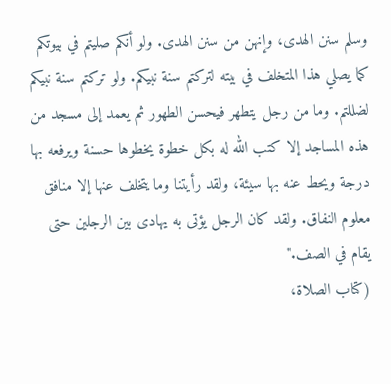وسلم سنن الهدى، وإنهن من سنن الهدى. ولو أنكم صليتم في بيوتكم كما يصلي هذا المتخلف في بيته لتركتم سنة نبيكم. ولو تركتم سنة نبيكم لضللتم. وما من رجل يتطهر فيحسن الطهور ثم يعمد إلى مسجد من هذه المساجد إلا كتب الله له بكل خطوة يخطوها حسنة ويرفعه بها درجة ويحط عنه بها سيئة، ولقد رأيتنا وما يتخلف عنها إلا منافق معلوم النفاق. ولقد كان الرجل يؤتى به يهادى بين الرجلين حتى يقام في الصف."
(كتاب الصلاة،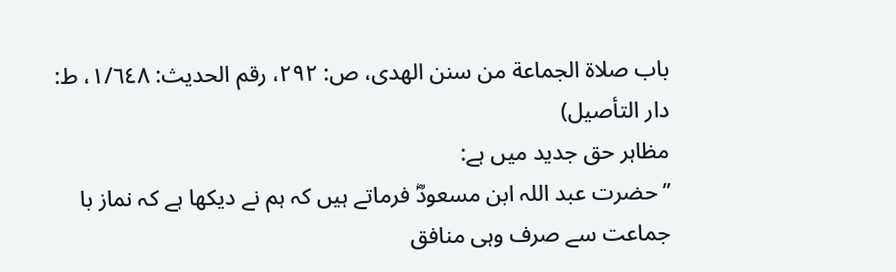باب صلاة الجماعة من سنن الهدى، ص: ٢٩٢، رقم الحديث: ١/٦٤٨، ط: دار التأصيل)
مظاہر حق جدید میں ہے:
’’حضرت عبد اللہ ابن مسعودؓ فرماتے ہیں کہ ہم نے دیکھا ہے کہ نماز با جماعت سے صرف وہی منافق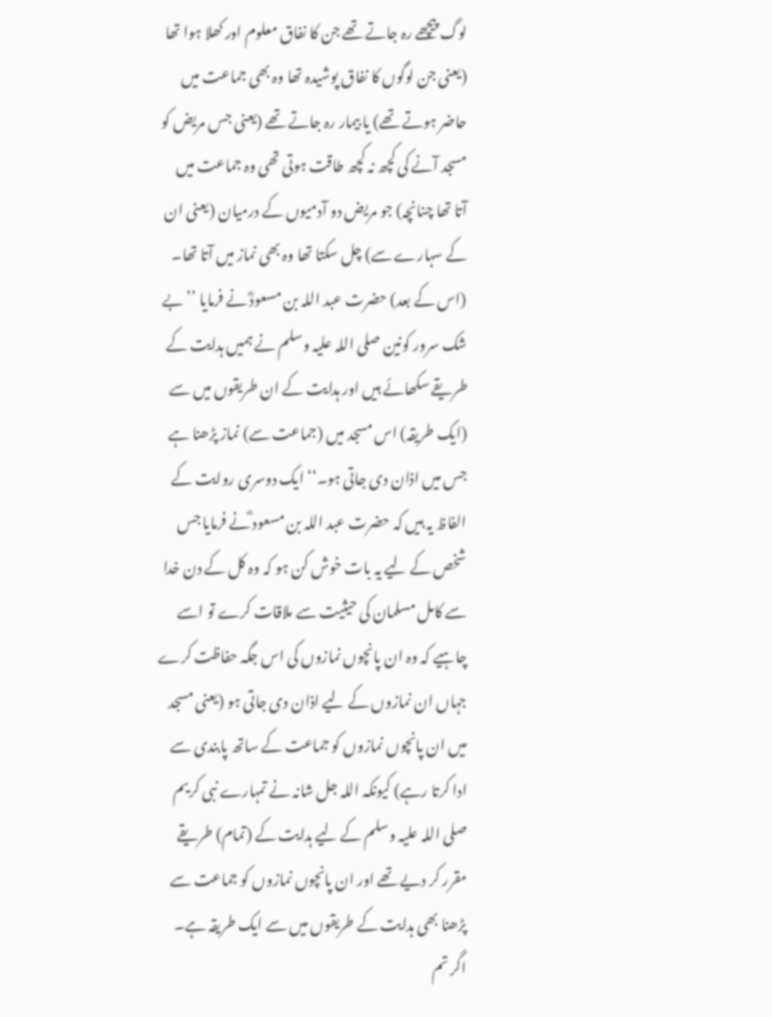لوگ پیچھے رہ جاتے تھے جن کا نفاق معلوم اور کھلا ہوا تھا (یعنی جن لوگوں کا نفاق پوشیدہ تھا وہ بھی جماعت میں حاضر ہوتے تھے) یا بیمار رہ جاتے تھے (یعنی جس مریض کو مسجد آنے کی کچھ نہ کچھ طاقت ہوتی تھی وہ جماعت میں آتا تھا چنانچہ) جو مریض دو آدمیوں کے درمیان (یعنی ان کے سہارے سے) چل سکتا تھا وہ بھی نماز میں آتا تھا۔ (اس کے بعد) حضرت عبد اللہ بن مسعودؓ نے فرمایا ’’بے شک سرور کونین صلی اللہ علیہ وسلم نے ہمیں ہدایت کے طریقے سکھائے ہیں اور ہدایت کے ان طریقوں میں سے (ایک طریقہ) اس مسجد میں (جماعت سے) نماز پڑھنا ہے جس میں اذان دی جاتی ہو۔‘‘ ایک دوسری روایت کے الفاظ یہ ہیں کہ حضرت عبد اللہ بن مسعود ؓنے فرمایا جس شخص کے لیے یہ بات خوش کن ہو کہ وہ کل کے دن خدا سے کامل مسلمان کی حیثیت سے ملاقات کرے تو اسے چاہیے کہ وہ ان پانچوں نمازوں کی اس جگہ حفاظت کرے جہاں ان نمازوں کے لیے اذان دی جاتی ہو (یعنی مسجد میں ان پانچوں نمازوں کو جماعت کے ساتھ پابندی سے ادا کرتا رہے) کیونکہ اللہ جل شانہ نے تمہارے نبی کریم صلی اللہ علیہ وسلم کے لیے ہدایت کے (تمام) طریقے مقرر کر دیے تھے اور ان پانچوں نمازوں کو جماعت سے پڑھنا بھی ہدایت کے طریقوں میں سے ایک طریقہ ہے۔ اگر تم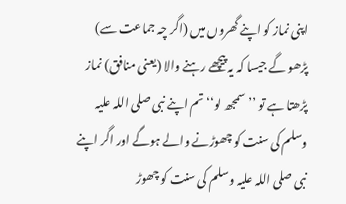اپنی نماز کو اپنے گھروں میں (اگر چہ جماعت سے) پڑھو گے جیسا کہ یہ پیچھے رہنے والا (یعنی منافق) نماز پڑھتا ہے تو ’’سمجھ لو‘‘ تم اپنے نبی صلی اللہ علیہ وسلم کی سنت کو چھوڑنے والے ہوگے اور اگر اپنے نبی صلی اللہ علیہ وسلم کی سنت کو چھوڑ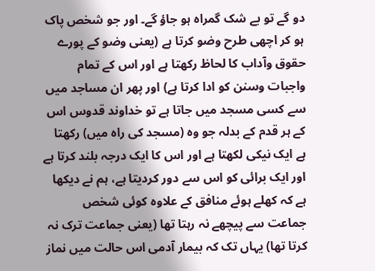دو گے تو بے شک گمراہ ہو جاؤ گے۔ اور جو شخص پاک ہو کر اچھی طرح وضو کرتا ہے (یعنی وضو کے پورے حقوق وآداب کا لحاظ رکھتا ہے اور اس کے تمام واجبات وسنن کو ادا کرتا ہے) اور پھر ان مساجد میں سے کسی مسجد میں جاتا ہے تو خداوند قدوس اس کے ہر قدم کے بدلہ جو وہ (مسجد کی راہ میں) رکھتا ہے ایک نیکی لکھتا ہے اور اس کا ایک درجہ بلند کرتا ہے اور ایک برائی کو اس سے دور کردیتا ہے، ہم نے دیکھا ہے کہ کھلے ہوئے منافق کے علاوہ کوئی شخص جماعت سے پیچھے نہ رہتا تھا (یعنی جماعت ترک نہ کرتا تھا) یہاں تک کہ بیمار آدمی اس حالت میں نماز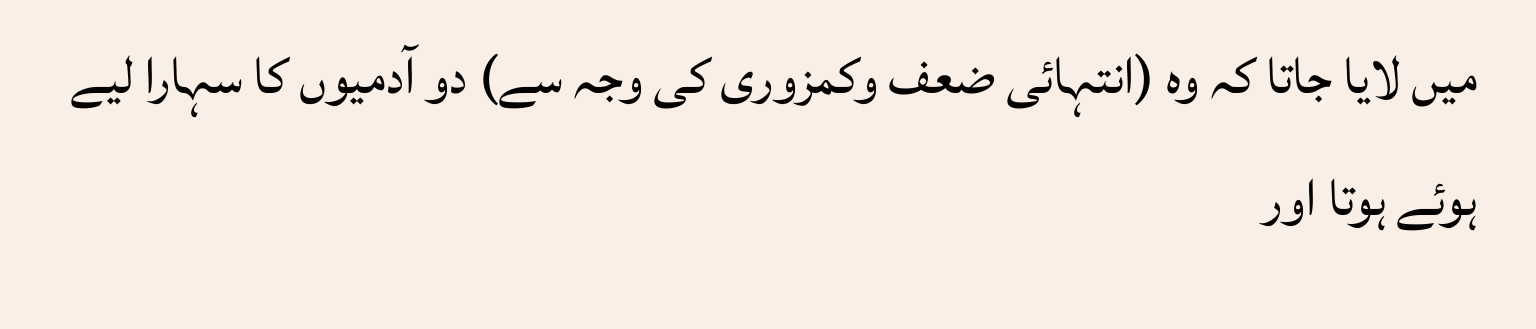میں لایا جاتا کہ وہ (انتہائی ضعف وکمزوری کی وجہ سے) دو آدمیوں کا سہارا لیے ہوئے ہوتا اور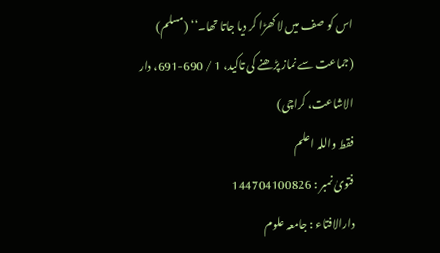اس کو صف میں لا کھڑا کر دیا جاتا تھا۔‘‘ (مسلم)
(جماعت سے نماز پڑھنے کی تاکید، 1 / 690-691، دار الاشاعت، کراچی)
فقط واللہ اعلم
فتویٰ نمبر : 144704100826
دارالافتاء : جامعہ علوم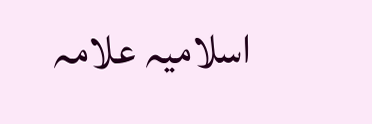اسلامیہ علامہ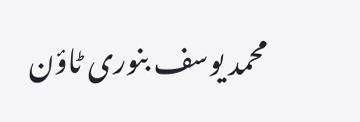محمد یوسف بنوری ٹاؤن